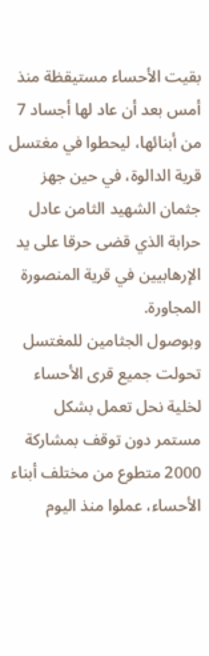بقيت الأحساء مستيقظة منذ أمس بعد أن عاد لها أجساد 7 من أبنائها، ليحطوا في مغتسل قرية الدالوة، في حين جهز جثمان الشهيد الثامن عادل حرابة الذي قضى حرقا على يد الإرهابيين في قرية المنصورة المجاورة.
وبوصول الجثامين للمغتسل تحولت جميع قرى الأحساء لخلية نحل تعمل بشكل مستمر دون توقف بمشاركة 2000 متطوع من مختلف أبناء الأحساء، عملوا منذ اليوم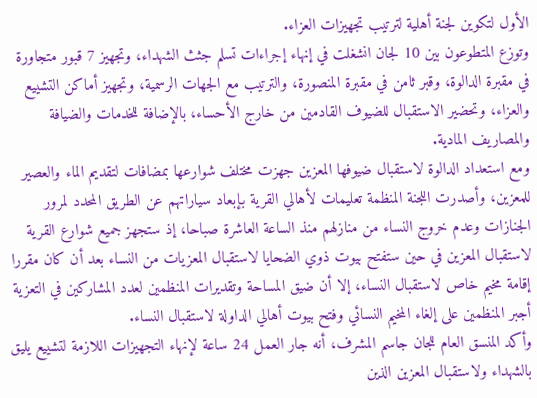الأول لتكوين لجنة أهلية لترتيب تجهيزات العزاء.
وتوزع المتطوعون بين 10 لجان انشغلت في إنهاء إجراءات تسلم جثث الشهداء، وتجهيز 7 قبور متجاورة في مقبرة الدالوة، وقبر ثامن في مقبرة المنصورة، والترتيب مع الجهات الرسمية، وتجهيز أماكن التشييع والعزاء، وتحضير الاستقبال للضيوف القادمين من خارج الأحساء، بالإضافة للخدمات والضيافة والمصاريف المادية.
ومع استعداد الدالوة لاستقبال ضيوفها المعزين جهزت مختلف شوارعها بمضافات لتقديم الماء والعصير للمعزين، وأصدرت اللجنة المنظمة تعليمات لأهالي القرية بإبعاد سياراتهم عن الطريق المحدد لمرور الجنازات وعدم خروج النساء من منازلهم منذ الساعة العاشرة صباحا، إذ ستجهز جميع شوارع القرية لاستقبال المعزين في حين ستفتح بيوت ذوي الضحايا لاستقبال المعزيات من النساء بعد أن كان مقررا إقامة مخيم خاص لاستقبال النساء، إلا أن ضيق المساحة وتقديرات المنظمين لعدد المشاركين في التعزية أجبر المنظمين على إلغاء المخيم النسائي وفتح بيوت أهالي الداولة لاستقبال النساء.
وأكد المنسق العام للجان جاسم المشرف، أنه جار العمل 24 ساعة لإنهاء التجهيزات اللازمة لتشييع يليق بالشهداء ولاستقبال المعزين الذين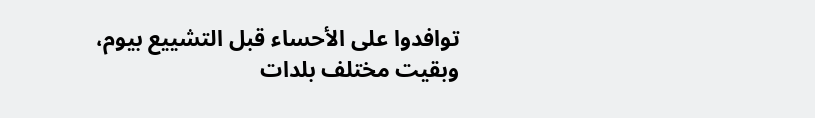توافدوا على الأحساء قبل التشييع بيوم، وبقيت مختلف بلدات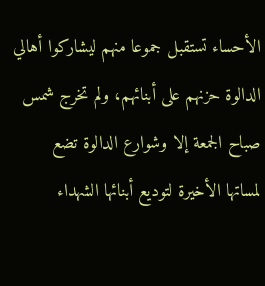الأحساء تستقبل جموعا منهم ليشاركوا أهالي الدالوة حزنهم على أبنائهم، ولم تخرج شمس صباح الجمعة إلا وشوارع الدالوة تضع لمساتها الأخيرة لتوديع أبنائها الشهداء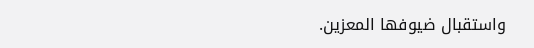واستقبال ضيوفها المعزين.